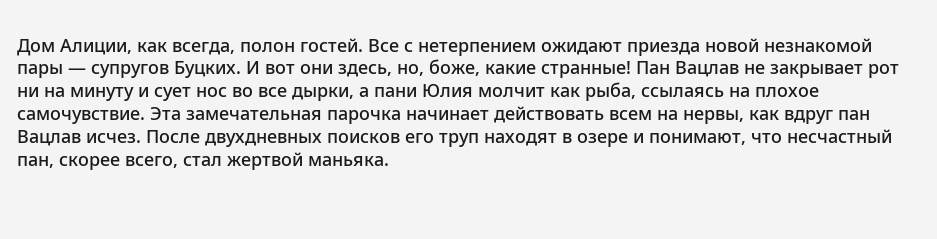Дом Алиции, как всегда, полон гостей. Все с нетерпением ожидают приезда новой незнакомой пары — супругов Буцких. И вот они здесь, но, боже, какие странные! Пан Вацлав не закрывает рот ни на минуту и сует нос во все дырки, а пани Юлия молчит как рыба, ссылаясь на плохое самочувствие. Эта замечательная парочка начинает действовать всем на нервы, как вдруг пан Вацлав исчез. После двухдневных поисков его труп находят в озере и понимают, что несчастный пан, скорее всего, стал жертвой маньяка.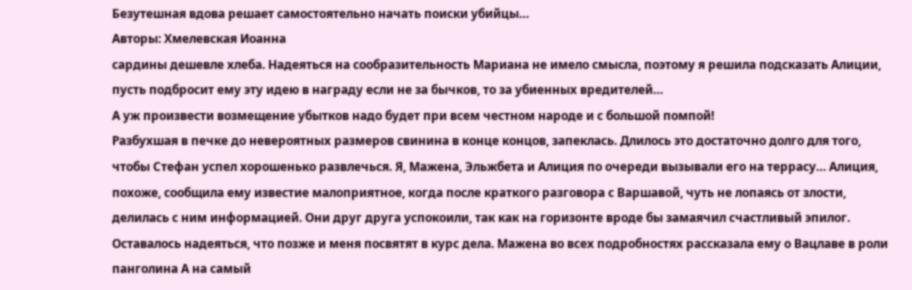Безутешная вдова решает самостоятельно начать поиски убийцы…
Авторы: Хмелевская Иоанна
сардины дешевле хлеба. Надеяться на сообразительность Мариана не имело смысла, поэтому я решила подсказать Алиции, пусть подбросит ему эту идею в награду если не за бычков, то за убиенных вредителей…
А уж произвести возмещение убытков надо будет при всем честном народе и с большой помпой!
Разбухшая в печке до невероятных размеров свинина в конце концов, запеклась. Длилось это достаточно долго для того, чтобы Стефан успел хорошенько развлечься. Я, Мажена, Эльжбета и Алиция по очереди вызывали его на террасу… Алиция, похоже, сообщила ему известие малоприятное, когда после краткого разговора с Варшавой, чуть не лопаясь от злости, делилась с ним информацией. Они друг друга успокоили, так как на горизонте вроде бы замаячил счастливый эпилог. Оставалось надеяться, что позже и меня посвятят в курс дела. Мажена во всех подробностях рассказала ему о Вацлаве в роли панголина А на самый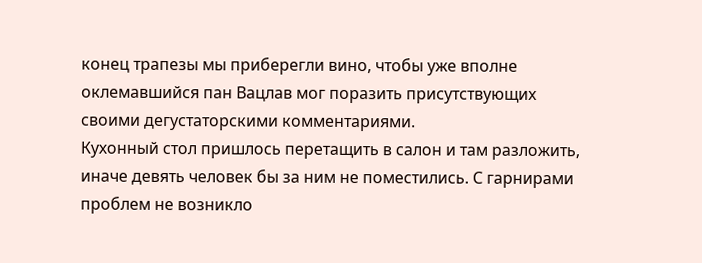конец трапезы мы приберегли вино, чтобы уже вполне оклемавшийся пан Вацлав мог поразить присутствующих своими дегустаторскими комментариями.
Кухонный стол пришлось перетащить в салон и там разложить, иначе девять человек бы за ним не поместились. С гарнирами проблем не возникло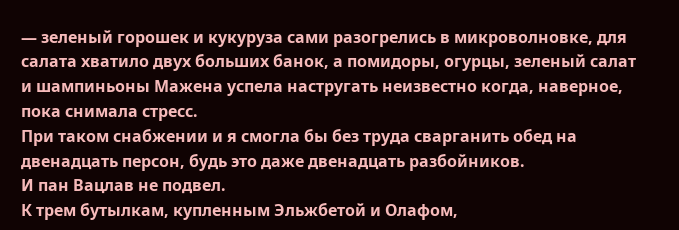— зеленый горошек и кукуруза сами разогрелись в микроволновке, для салата хватило двух больших банок, а помидоры, огурцы, зеленый салат и шампиньоны Мажена успела настругать неизвестно когда, наверное, пока снимала стресс.
При таком снабжении и я смогла бы без труда сварганить обед на двенадцать персон, будь это даже двенадцать разбойников.
И пан Вацлав не подвел.
К трем бутылкам, купленным Эльжбетой и Олафом,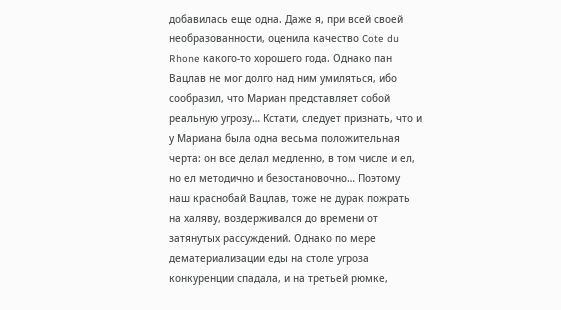добавилась еще одна. Даже я, при всей своей необразованности, оценила качество Cote du Rhone какого-то хорошего года. Однако пан Вацлав не мог долго над ним умиляться, ибо сообразил, что Мариан представляет собой реальную угрозу… Кстати, следует признать, что и у Мариана была одна весьма положительная черта: он все делал медленно, в том числе и ел, но ел методично и безостановочно… Поэтому наш краснобай Вацлав, тоже не дурак пожрать на халяву, воздерживался до времени от затянутых рассуждений. Однако по мере дематериализации еды на столе угроза конкуренции спадала, и на третьей рюмке,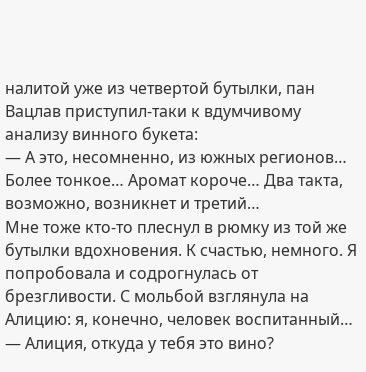налитой уже из четвертой бутылки, пан Вацлав приступил-таки к вдумчивому анализу винного букета:
— А это, несомненно, из южных регионов… Более тонкое… Аромат короче… Два такта, возможно, возникнет и третий…
Мне тоже кто-то плеснул в рюмку из той же бутылки вдохновения. К счастью, немного. Я попробовала и содрогнулась от брезгливости. С мольбой взглянула на Алицию: я, конечно, человек воспитанный…
— Алиция, откуда у тебя это вино?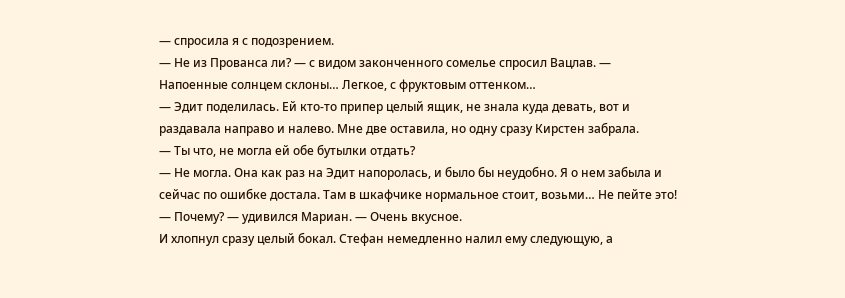— спросила я с подозрением.
— Не из Прованса ли? — с видом законченного сомелье спросил Вацлав. — Напоенные солнцем склоны… Легкое, с фруктовым оттенком…
— Эдит поделилась. Ей кто-то припер целый ящик, не знала куда девать, вот и раздавала направо и налево. Мне две оставила, но одну сразу Кирстен забрала.
— Ты что, не могла ей обе бутылки отдать?
— Не могла. Она как раз на Эдит напоролась, и было бы неудобно. Я о нем забыла и сейчас по ошибке достала. Там в шкафчике нормальное стоит, возьми… Не пейте это!
— Почему? — удивился Мариан. — Очень вкусное.
И хлопнул сразу целый бокал. Стефан немедленно налил ему следующую, а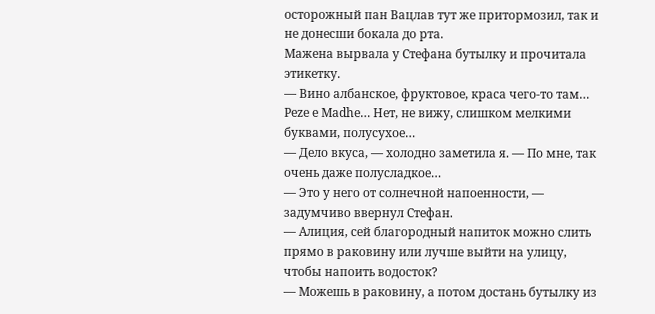осторожный пан Вацлав тут же притормозил, так и не донесши бокала до рта.
Мажена вырвала у Стефана бутылку и прочитала этикетку.
— Вино албанское, фруктовое, краса чего-то там… Реzе е Маdhе… Нет, не вижу, слишком мелкими буквами, полусухое…
— Дело вкуса, — холодно заметила я. — По мне, так очень даже полусладкое…
— Это у него от солнечной напоенности, — задумчиво ввернул Стефан.
— Алиция, сей благородный напиток можно слить прямо в раковину или лучше выйти на улицу, чтобы напоить водосток?
— Можешь в раковину, а потом достань бутылку из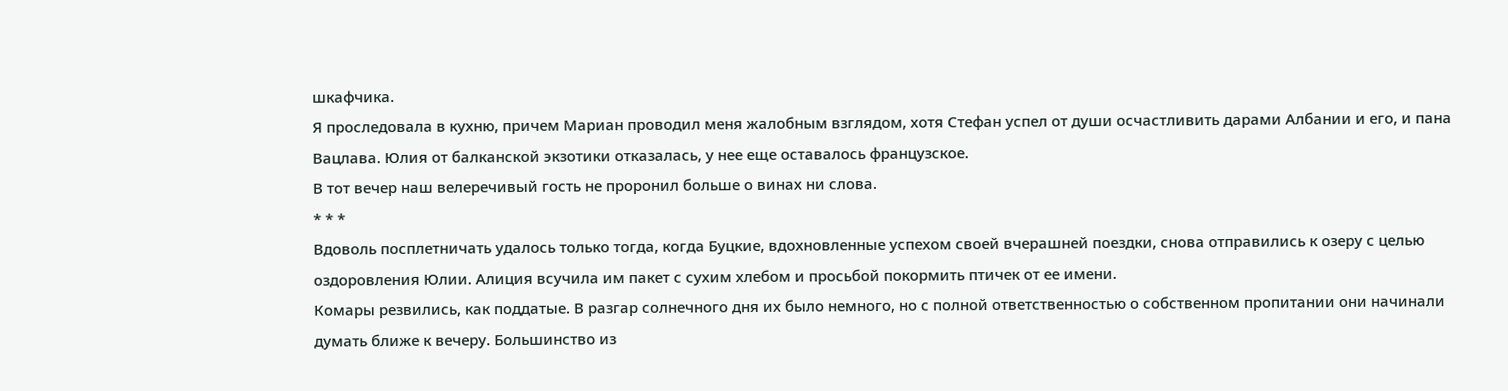шкафчика.
Я проследовала в кухню, причем Мариан проводил меня жалобным взглядом, хотя Стефан успел от души осчастливить дарами Албании и его, и пана Вацлава. Юлия от балканской экзотики отказалась, у нее еще оставалось французское.
В тот вечер наш велеречивый гость не проронил больше о винах ни слова.
* * *
Вдоволь посплетничать удалось только тогда, когда Буцкие, вдохновленные успехом своей вчерашней поездки, снова отправились к озеру с целью оздоровления Юлии. Алиция всучила им пакет с сухим хлебом и просьбой покормить птичек от ее имени.
Комары резвились, как поддатые. В разгар солнечного дня их было немного, но с полной ответственностью о собственном пропитании они начинали думать ближе к вечеру. Большинство из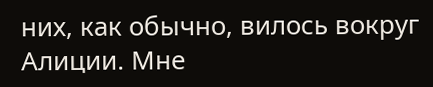них, как обычно, вилось вокруг Алиции. Мне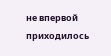не впервой приходилось